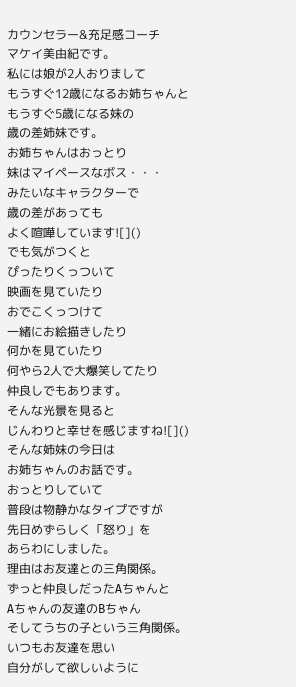カウンセラー&充足感コーチ
マケイ美由紀です。
私には娘が2人おりまして
もうすぐ12歳になるお姉ちゃんと
もうすぐ5歳になる妹の
歳の差姉妹です。
お姉ちゃんはおっとり
妹はマイペースなボス・・・
みたいなキャラクターで
歳の差があっても
よく喧嘩しています![]()
でも気がつくと
ぴったりくっついて
映画を見ていたり
おでこくっつけて
一緒にお絵描きしたり
何かを見ていたり
何やら2人で大爆笑してたり
仲良しでもあります。
そんな光景を見ると
じんわりと幸せを感じますね![]()
そんな姉妹の今日は
お姉ちゃんのお話です。
おっとりしていて
普段は物静かなタイプですが
先日めずらしく「怒り」を
あらわにしました。
理由はお友達との三角関係。
ずっと仲良しだったAちゃんと
Aちゃんの友達のBちゃん
そしてうちの子という三角関係。
いつもお友達を思い
自分がして欲しいように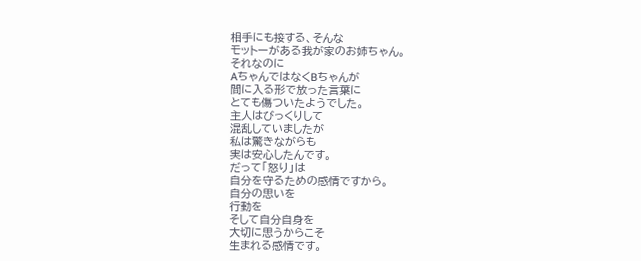相手にも接する、そんな
モットーがある我が家のお姉ちゃん。
それなのに
AちゃんではなくBちゃんが
間に入る形で放った言葉に
とても傷ついたようでした。
主人はびっくりして
混乱していましたが
私は驚きながらも
実は安心したんです。
だって「怒り」は
自分を守るための感情ですから。
自分の思いを
行動を
そして自分自身を
大切に思うからこそ
生まれる感情です。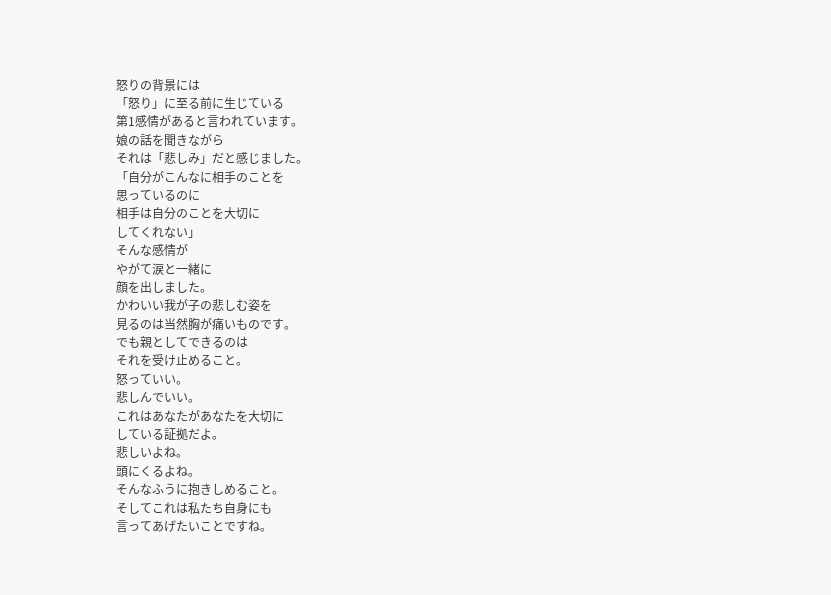怒りの背景には
「怒り」に至る前に生じている
第1感情があると言われています。
娘の話を聞きながら
それは「悲しみ」だと感じました。
「自分がこんなに相手のことを
思っているのに
相手は自分のことを大切に
してくれない」
そんな感情が
やがて涙と一緒に
顔を出しました。
かわいい我が子の悲しむ姿を
見るのは当然胸が痛いものです。
でも親としてできるのは
それを受け止めること。
怒っていい。
悲しんでいい。
これはあなたがあなたを大切に
している証拠だよ。
悲しいよね。
頭にくるよね。
そんなふうに抱きしめること。
そしてこれは私たち自身にも
言ってあげたいことですね。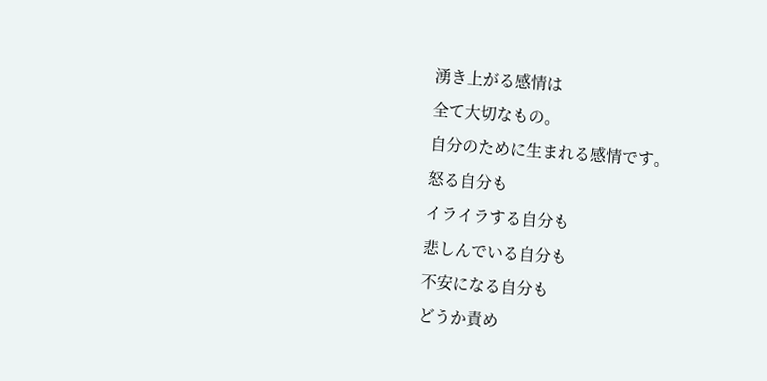湧き上がる感情は
全て大切なもの。
自分のために生まれる感情です。
怒る自分も
イライラする自分も
悲しんでいる自分も
不安になる自分も
どうか責め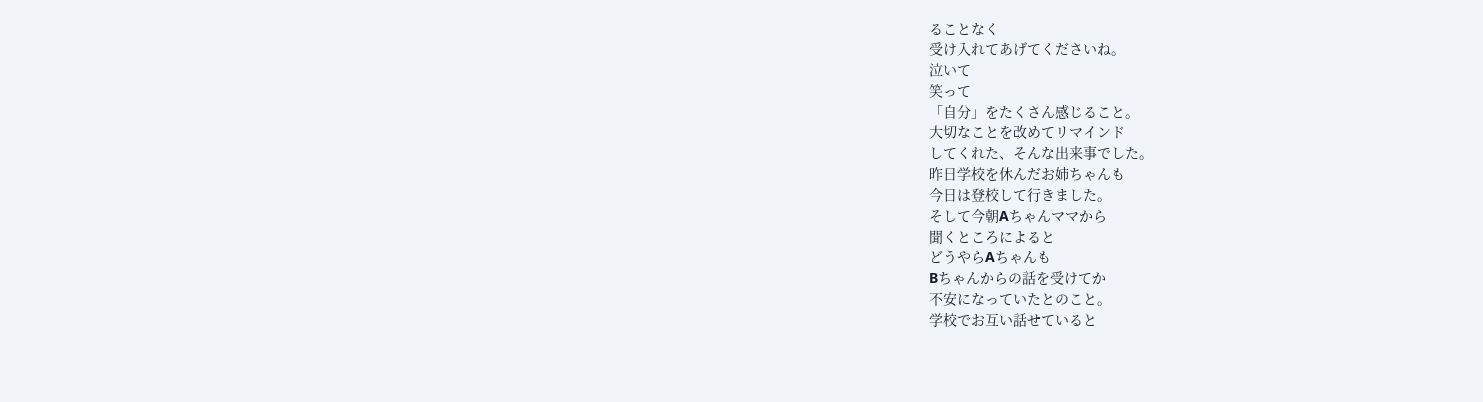ることなく
受け入れてあげてくださいね。
泣いて
笑って
「自分」をたくさん感じること。
大切なことを改めてリマインド
してくれた、そんな出来事でした。
昨日学校を休んだお姉ちゃんも
今日は登校して行きました。
そして今朝Aちゃんママから
聞くところによると
どうやらAちゃんも
Bちゃんからの話を受けてか
不安になっていたとのこと。
学校でお互い話せていると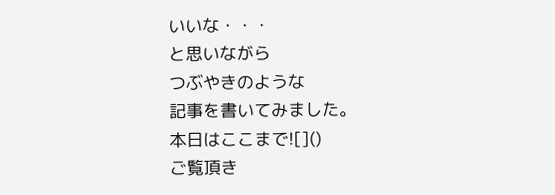いいな・・・
と思いながら
つぶやきのような
記事を書いてみました。
本日はここまで![]()
ご覧頂き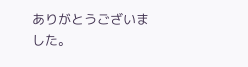ありがとうございました。